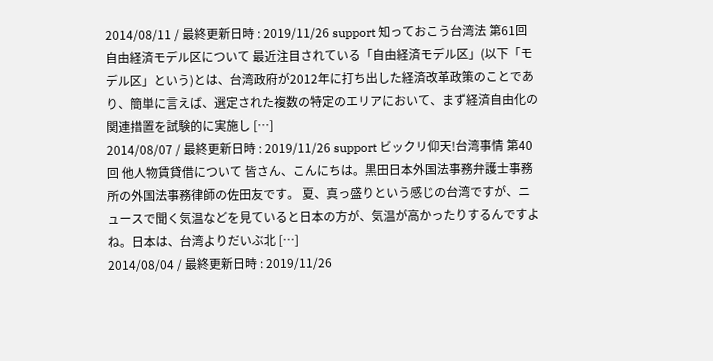2014/08/11 / 最終更新日時 : 2019/11/26 support 知っておこう台湾法 第61回 自由経済モデル区について 最近注目されている「自由経済モデル区」(以下「モデル区」という)とは、台湾政府が2012年に打ち出した経済改革政策のことであり、簡単に言えば、選定された複数の特定のエリアにおいて、まず経済自由化の関連措置を試験的に実施し […]
2014/08/07 / 最終更新日時 : 2019/11/26 support ビックリ仰天!台湾事情 第40回 他人物賃貸借について 皆さん、こんにちは。黒田日本外国法事務弁護士事務所の外国法事務律師の佐田友です。 夏、真っ盛りという感じの台湾ですが、ニュースで聞く気温などを見ていると日本の方が、気温が高かったりするんですよね。日本は、台湾よりだいぶ北 […]
2014/08/04 / 最終更新日時 : 2019/11/26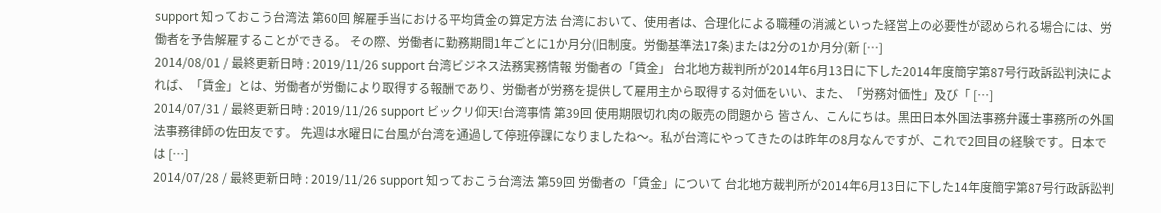support 知っておこう台湾法 第60回 解雇手当における平均賃金の算定方法 台湾において、使用者は、合理化による職種の消滅といった経営上の必要性が認められる場合には、労働者を予告解雇することができる。 その際、労働者に勤務期間1年ごとに1か月分(旧制度。労働基準法17条)または2分の1か月分(新 […]
2014/08/01 / 最終更新日時 : 2019/11/26 support 台湾ビジネス法務実務情報 労働者の「賃金」 台北地方裁判所が2014年6月13日に下した2014年度簡字第87号行政訴訟判決によれば、「賃金」とは、労働者が労働により取得する報酬であり、労働者が労務を提供して雇用主から取得する対価をいい、また、「労務対価性」及び「 […]
2014/07/31 / 最終更新日時 : 2019/11/26 support ビックリ仰天!台湾事情 第39回 使用期限切れ肉の販売の問題から 皆さん、こんにちは。黒田日本外国法事務弁護士事務所の外国法事務律師の佐田友です。 先週は水曜日に台風が台湾を通過して停班停課になりましたね〜。私が台湾にやってきたのは昨年の8月なんですが、これで2回目の経験です。日本では […]
2014/07/28 / 最終更新日時 : 2019/11/26 support 知っておこう台湾法 第59回 労働者の「賃金」について 台北地方裁判所が2014年6月13日に下した14年度簡字第87号行政訴訟判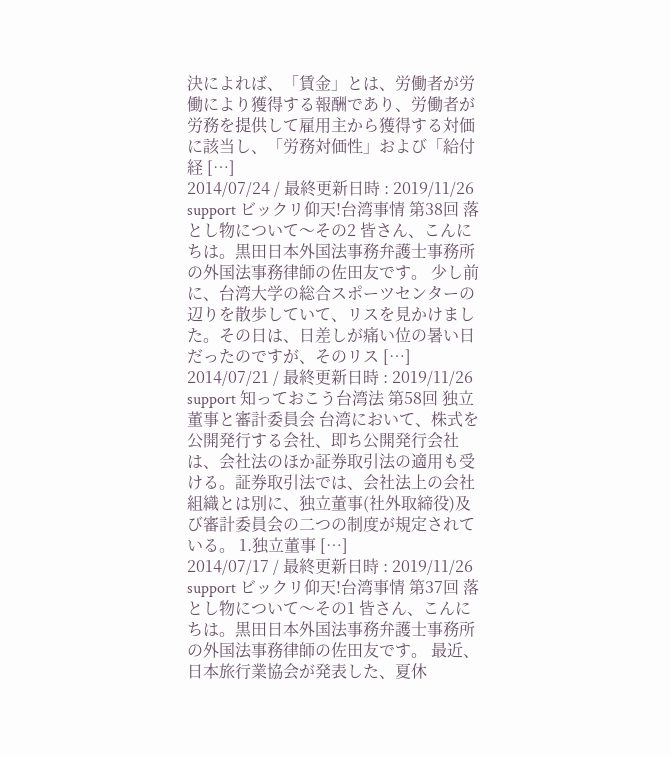決によれば、「賃金」とは、労働者が労働により獲得する報酬であり、労働者が労務を提供して雇用主から獲得する対価に該当し、「労務対価性」および「給付経 […]
2014/07/24 / 最終更新日時 : 2019/11/26 support ビックリ仰天!台湾事情 第38回 落とし物について〜その2 皆さん、こんにちは。黒田日本外国法事務弁護士事務所の外国法事務律師の佐田友です。 少し前に、台湾大学の総合スポーツセンターの辺りを散歩していて、リスを見かけました。その日は、日差しが痛い位の暑い日だったのですが、そのリス […]
2014/07/21 / 最終更新日時 : 2019/11/26 support 知っておこう台湾法 第58回 独立董事と審計委員会 台湾において、株式を公開発行する会社、即ち公開発行会社は、会社法のほか証券取引法の適用も受ける。証券取引法では、会社法上の会社組織とは別に、独立董事(社外取締役)及び審計委員会の二つの制度が規定されている。 1.独立董事 […]
2014/07/17 / 最終更新日時 : 2019/11/26 support ビックリ仰天!台湾事情 第37回 落とし物について〜その1 皆さん、こんにちは。黒田日本外国法事務弁護士事務所の外国法事務律師の佐田友です。 最近、日本旅行業協会が発表した、夏休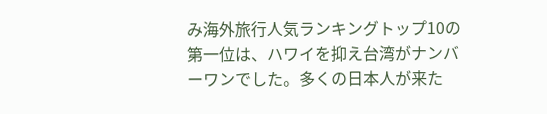み海外旅行人気ランキングトップ10の第一位は、ハワイを抑え台湾がナンバーワンでした。多くの日本人が来た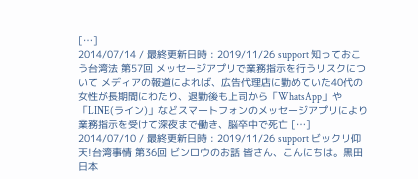[…]
2014/07/14 / 最終更新日時 : 2019/11/26 support 知っておこう台湾法 第57回 メッセージアプリで業務指示を行うリスクについて メディアの報道によれば、広告代理店に勤めていた40代の女性が長期間にわたり、退勤後も上司から「WhatsApp」や「LINE(ライン)」などスマートフォンのメッセージアプリにより業務指示を受けて深夜まで働き、脳卒中で死亡 […]
2014/07/10 / 最終更新日時 : 2019/11/26 support ビックリ仰天!台湾事情 第36回 ビンロウのお話 皆さん、こんにちは。黒田日本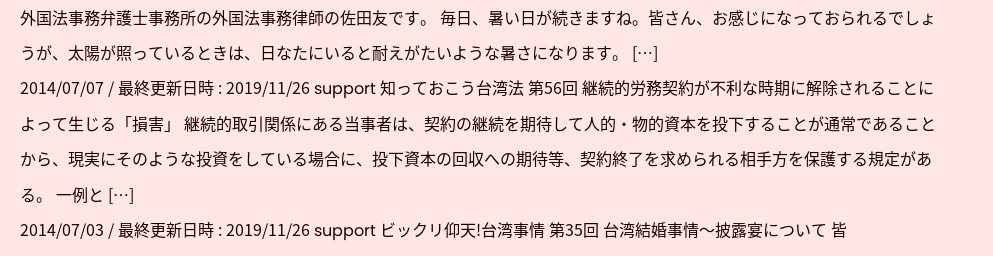外国法事務弁護士事務所の外国法事務律師の佐田友です。 毎日、暑い日が続きますね。皆さん、お感じになっておられるでしょうが、太陽が照っているときは、日なたにいると耐えがたいような暑さになります。 […]
2014/07/07 / 最終更新日時 : 2019/11/26 support 知っておこう台湾法 第56回 継続的労務契約が不利な時期に解除されることによって生じる「損害」 継続的取引関係にある当事者は、契約の継続を期待して人的・物的資本を投下することが通常であることから、現実にそのような投資をしている場合に、投下資本の回収への期待等、契約終了を求められる相手方を保護する規定がある。 一例と […]
2014/07/03 / 最終更新日時 : 2019/11/26 support ビックリ仰天!台湾事情 第35回 台湾結婚事情〜披露宴について 皆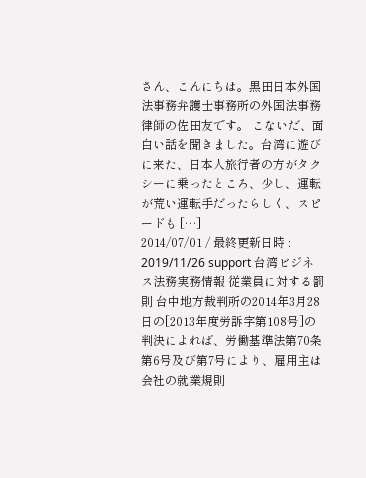さん、こんにちは。黒田日本外国法事務弁護士事務所の外国法事務律師の佐田友です。 こないだ、面白い話を聞きました。台湾に遊びに来た、日本人旅行者の方がタクシーに乗ったところ、少し、運転が荒い運転手だったらしく、スピードも […]
2014/07/01 / 最終更新日時 : 2019/11/26 support 台湾ビジネス法務実務情報 従業員に対する罰則 台中地方裁判所の2014年3月28日の[2013年度労訴字第108号]の判決によれば、労働基準法第70条第6号及び第7号により、雇用主は会社の就業規則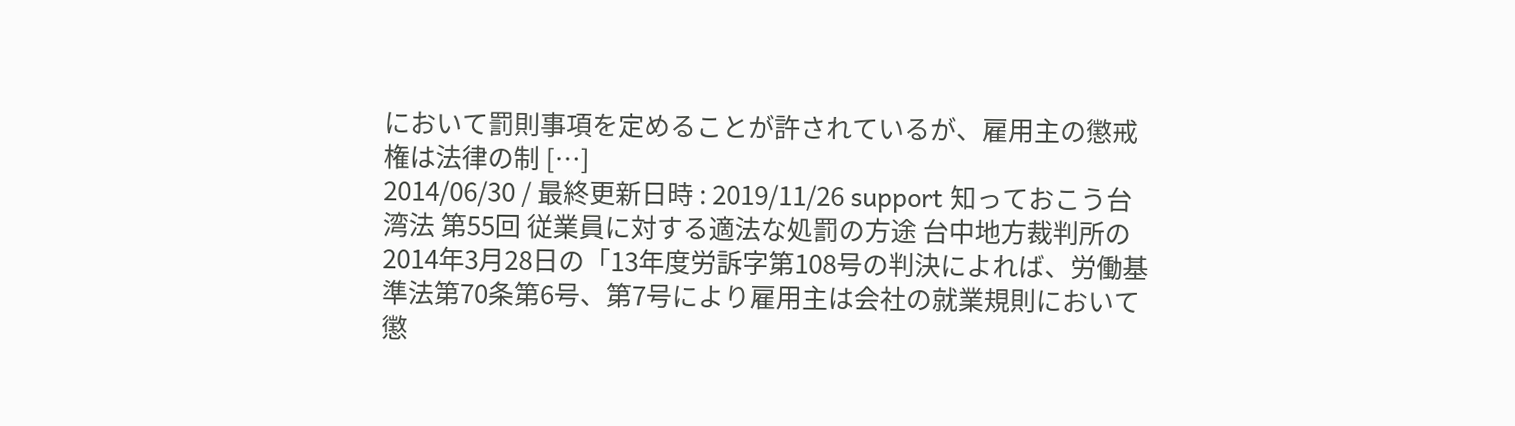において罰則事項を定めることが許されているが、雇用主の懲戒権は法律の制 […]
2014/06/30 / 最終更新日時 : 2019/11/26 support 知っておこう台湾法 第55回 従業員に対する適法な処罰の方途 台中地方裁判所の2014年3月28日の「13年度労訴字第108号の判決によれば、労働基準法第70条第6号、第7号により雇用主は会社の就業規則において懲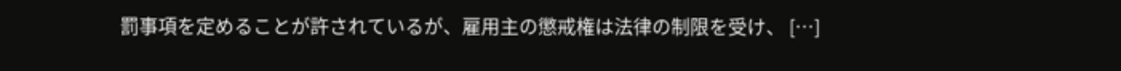罰事項を定めることが許されているが、雇用主の懲戒権は法律の制限を受け、 […]